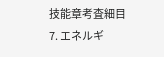技能章考査細目
7. エネルギ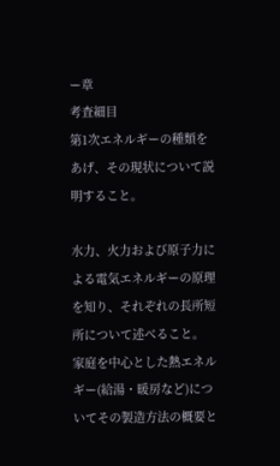ー章
考査細目
第1次エネルギーの種類をあげ、その現状について説明すること。

水力、火力および原子力による電気エネルギーの原理を知り、それぞれの長所短所について述べること。
家庭を中心とした熱エネルギー(給湯・暖房など)についてその製造方法の概要と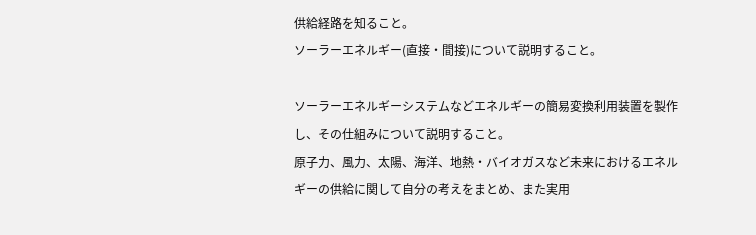供給経路を知ること。
ソーラーエネルギー(直接・間接)について説明すること。

ソーラーエネルギーシステムなどエネルギーの簡易変換利用装置を製作し、その仕組みについて説明すること。
原子力、風力、太陽、海洋、地熱・バイオガスなど未来におけるエネルギーの供給に関して自分の考えをまとめ、また実用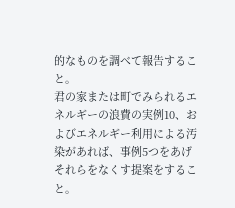的なものを調べて報告すること。
君の家または町でみられるエネルギーの浪費の実例10、およびエネルギー利用による汚染があれば、事例5つをあげそれらをなくす提案をすること。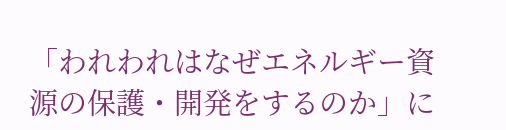「われわれはなぜエネルギー資源の保護・開発をするのか」に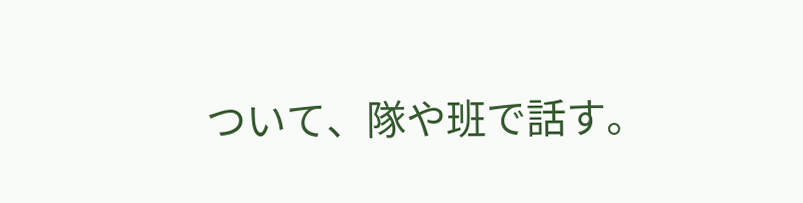ついて、隊や班で話す。